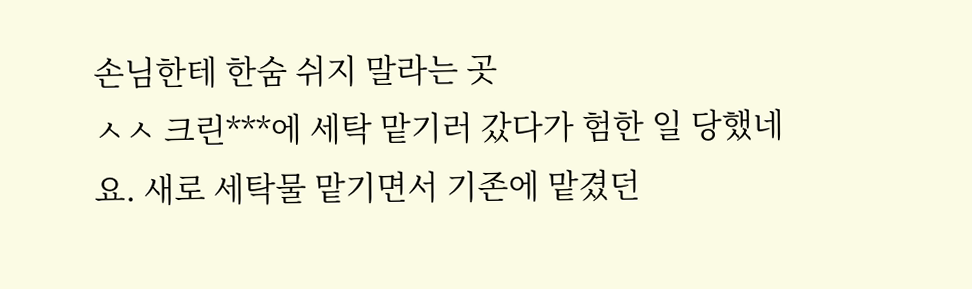손님한테 한숨 쉬지 말라는 곳
ㅅㅅ 크린***에 세탁 맡기러 갔다가 험한 일 당했네요. 새로 세탁물 맡기면서 기존에 맡겼던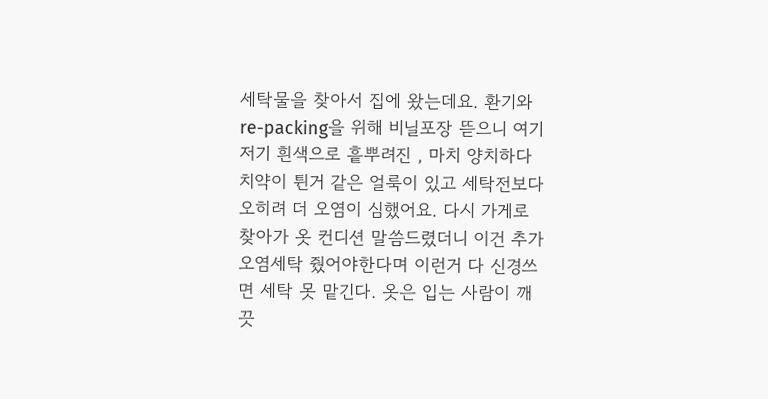세탁물을 찾아서 집에 왔는데요. 환기와 re-packing을 위해 비닐포장 뜯으니 여기저기 흰색으로 흩뿌려진 , 마치 양치하다 치약이 튄거 같은 얼룩이 있고 세탁전보다 오히려 더 오염이 심했어요. 다시 가게로 찾아가 옷 컨디션 말씀드렸더니 이건 추가 오염세탁 줬어야한다며 이런거 다 신경쓰면 세탁 못 맡긴다. 옷은 입는 사람이 깨끗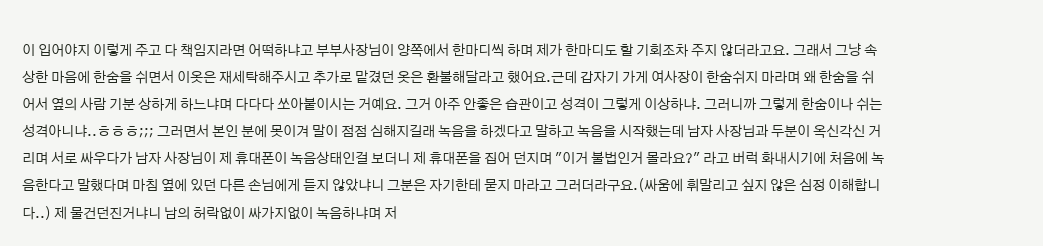이 입어야지 이렇게 주고 다 책임지라면 어떡하냐고 부부사장님이 양쪽에서 한마디씩 하며 제가 한마디도 할 기회조차 주지 않더라고요. 그래서 그냥 속상한 마음에 한숨을 쉬면서 이옷은 재세탁해주시고 추가로 맡겼던 옷은 환불해달라고 했어요.근데 갑자기 가게 여사장이 한숨쉬지 마라며 왜 한숨을 쉬어서 옆의 사람 기분 상하게 하느냐며 다다다 쏘아붙이시는 거예요. 그거 아주 안좋은 습관이고 성격이 그렇게 이상하냐. 그러니까 그렇게 한숨이나 쉬는 성격아니냐..ㅎㅎㅎ;;; 그러면서 본인 분에 못이겨 말이 점점 심해지길래 녹음을 하겠다고 말하고 녹음을 시작했는데 남자 사장님과 두분이 옥신각신 거리며 서로 싸우다가 남자 사장님이 제 휴대폰이 녹음상태인걸 보더니 제 휴대폰을 집어 던지며 "이거 불법인거 몰라요?" 라고 버럭 화내시기에 처음에 녹음한다고 말했다며 마침 옆에 있던 다른 손님에게 듣지 않았냐니 그분은 자기한테 묻지 마라고 그러더라구요.(싸움에 휘말리고 싶지 않은 심정 이해합니다..) 제 물건던진거냐니 남의 허락없이 싸가지없이 녹음하냐며 저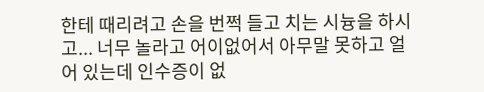한테 때리려고 손을 번쩍 들고 치는 시늉을 하시고... 너무 놀라고 어이없어서 아무말 못하고 얼어 있는데 인수증이 없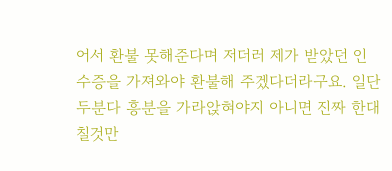어서 환불 못해준다며 저더러 제가 받았던 인수증을 가져와야 환불해 주겠다더라구요. 일단 두분다 흥분을 가라앉혀야지 아니면 진짜 한대 칠것만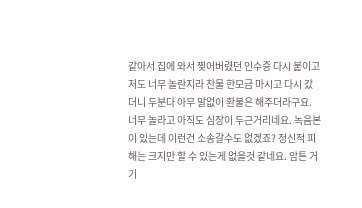같아서 집에 와서 찢어버렸던 인수증 다시 붙이고 저도 너무 놀란지라 찬물 한모금 마시고 다시 갔더니 두분다 아무 말없이 환불은 해주더라구요. 너무 놀라고 아직도 심장이 두근거리네요. 녹음본이 있는데 이런건 소송갈수도 없겠죠? 정신적 피해는 크지만 할 수 있는게 없을것 같네요. 암튼 거기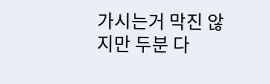가시는거 막진 않지만 두분 다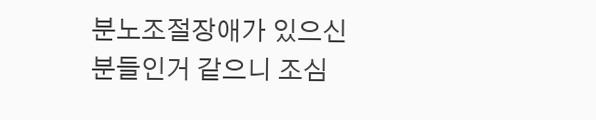분노조절장애가 있으신 분들인거 같으니 조심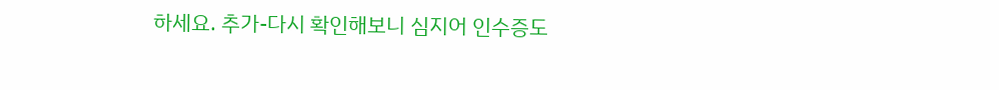하세요. 추가-다시 확인해보니 심지어 인수증도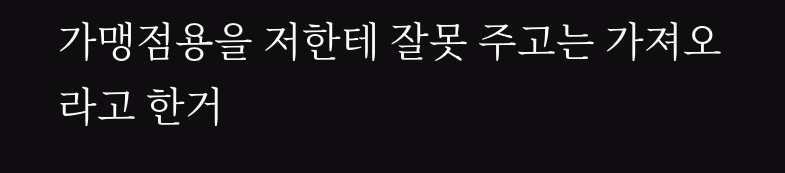가맹점용을 저한테 잘못 주고는 가져오라고 한거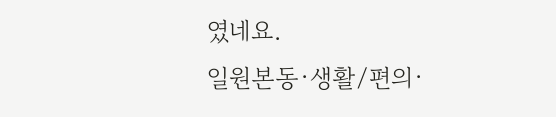였네요.
일원본동·생활/편의·